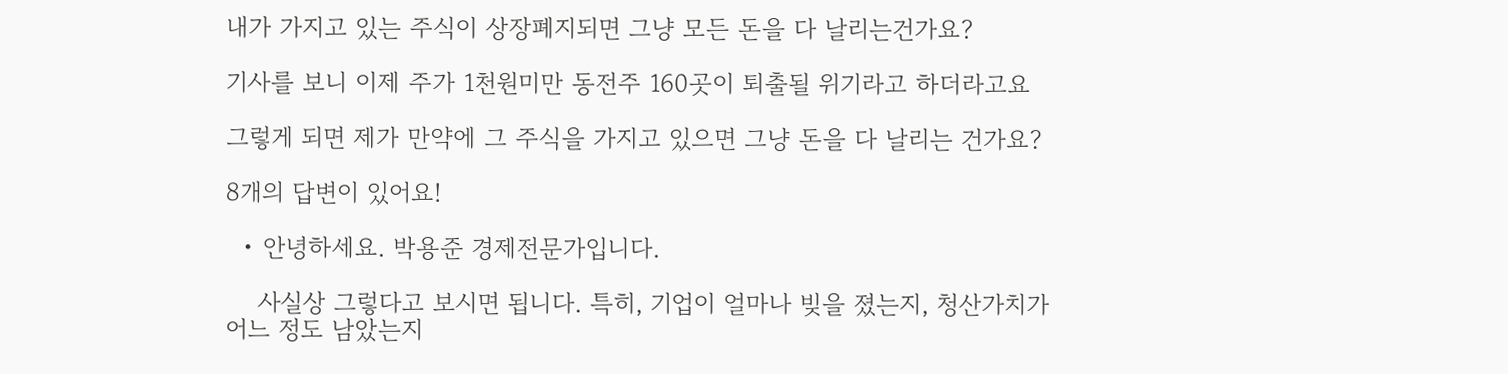내가 가지고 있는 주식이 상장폐지되면 그냥 모든 돈을 다 날리는건가요?

기사를 보니 이제 주가 1천원미만 동전주 160곳이 퇴출될 위기라고 하더라고요

그렇게 되면 제가 만약에 그 주식을 가지고 있으면 그냥 돈을 다 날리는 건가요?

8개의 답변이 있어요!

  • 안녕하세요. 박용준 경제전문가입니다.

    사실상 그렇다고 보시면 됩니다. 특히, 기업이 얼마나 빚을 졌는지, 청산가치가 어느 정도 남았는지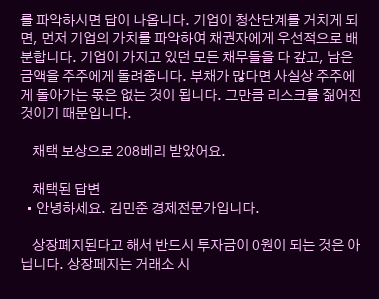를 파악하시면 답이 나옵니다. 기업이 청산단계를 거치게 되면, 먼저 기업의 가치를 파악하여 채권자에게 우선적으로 배분합니다. 기업이 가지고 있던 모든 채무들을 다 갚고, 남은 금액을 주주에게 돌려줍니다. 부채가 많다면 사실상 주주에게 돌아가는 몫은 없는 것이 됩니다. 그만큼 리스크를 짊어진 것이기 때문입니다.

    채택 보상으로 208베리 받았어요.

    채택된 답변
  • 안녕하세요. 김민준 경제전문가입니다.

    상장폐지된다고 해서 반드시 투자금이 0원이 되는 것은 아닙니다. 상장페지는 거래소 시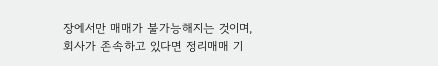장에서만 매매가 불가능해지는 것이며, 회사가 존속하고 있다면 정리매매 기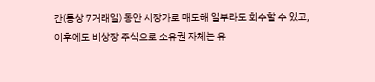간(통상 7거래일) 동안 시장가로 매도해 일부라도 회수할 수 있고, 이후에도 비상장 주식으로 소유권 자체는 유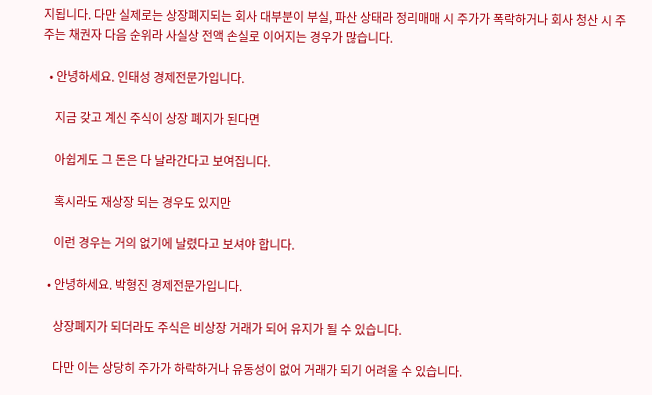지됩니다. 다만 실제로는 상장폐지되는 회사 대부분이 부실, 파산 상태라 정리매매 시 주가가 폭락하거나 회사 청산 시 주주는 채권자 다음 순위라 사실상 전액 손실로 이어지는 경우가 많습니다.

  • 안녕하세요. 인태성 경제전문가입니다.

    지금 갖고 계신 주식이 상장 폐지가 된다면

    아쉽게도 그 돈은 다 날라간다고 보여집니다.

    혹시라도 재상장 되는 경우도 있지만

    이런 경우는 거의 없기에 날렸다고 보셔야 합니다.

  • 안녕하세요. 박형진 경제전문가입니다.

    상장폐지가 되더라도 주식은 비상장 거래가 되어 유지가 될 수 있습니다.

    다만 이는 상당히 주가가 하락하거나 유동성이 없어 거래가 되기 어려울 수 있습니다.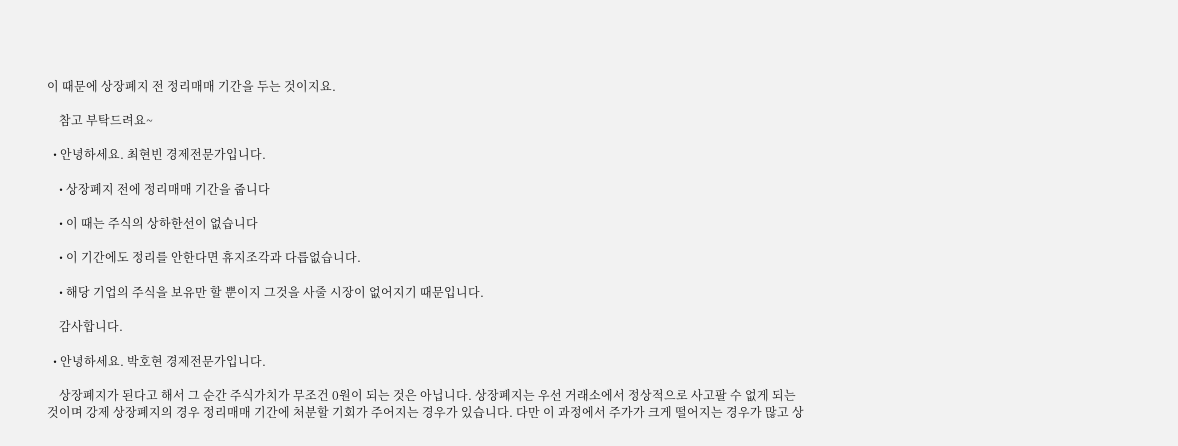이 때문에 상장폐지 전 정리매매 기간을 두는 것이지요.

    참고 부탁드려요~

  • 안녕하세요. 최현빈 경제전문가입니다.

    • 상장폐지 전에 정리매매 기간을 줍니다

    • 이 때는 주식의 상하한선이 없습니다

    • 이 기간에도 정리를 안한다면 휴지조각과 다릅없습니다.

    • 해당 기업의 주식을 보유만 할 뿐이지 그것을 사줄 시장이 없어지기 때문입니다.

    감사합니다.

  • 안녕하세요. 박호현 경제전문가입니다.

    상장폐지가 된다고 해서 그 순간 주식가치가 무조건 0원이 되는 것은 아닙니다. 상장폐지는 우선 거래소에서 정상적으로 사고팔 수 없게 되는 것이며 강제 상장폐지의 경우 정리매매 기간에 처분할 기회가 주어지는 경우가 있습니다. 다만 이 과정에서 주가가 크게 떨어지는 경우가 많고 상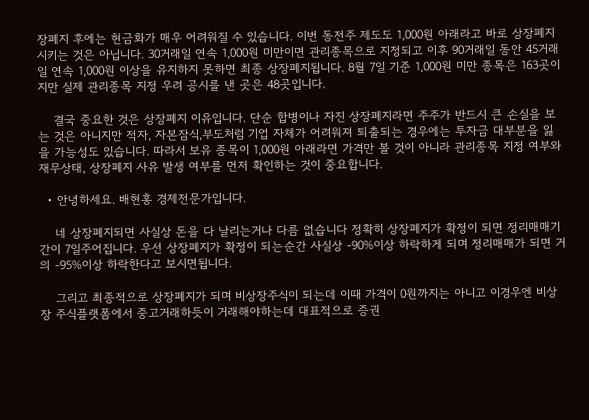장폐지 후에는 현금화가 매우 어려워질 수 있습니다. 이번 동전주 제도도 1,000원 아래라고 바로 상장폐지시키는 것은 아닙니다. 30거래일 연속 1,000원 미만이면 관리종목으로 지정되고 이후 90거래일 동안 45거래일 연속 1,000원 이상을 유지하지 못하면 최종 상장폐지됩니다. 8월 7일 기준 1,000원 미만 종목은 163곳이지만 실제 관리종목 지정 우려 공시를 낸 곳은 48곳입니다.

    결국 중요한 것은 상장폐지 이유입니다. 단순 합병이나 자진 상장폐지라면 주주가 반드시 큰 손실을 보는 것은 아니지만 적자, 자본잠식,부도처럼 기업 자체가 어려워져 퇴출되는 경우에는 투자금 대부분을 잃을 가능성도 있습니다. 따라서 보유 종목이 1,000원 아래라면 가격만 볼 것이 아니라 관리종목 지정 여부와 재무상태, 상장폐지 사유 발생 여부를 먼저 확인하는 것이 중요합니다.

  • 안녕하세요. 배현홍 경제전문가입니다.

    네 상장폐지되면 사실상 돈을 다 날리는거나 다름 없습니다 정확히 상장폐지가 확정이 되면 정리매매기간이 7일주어집니다. 우선 상장폐지가 확정이 되는순간 사실상 -90%이상 하락하게 되며 정리매매가 되면 거의 -95%이상 하락한다고 보시면됩니다.

    그리고 최종적으로 상장폐지가 되며 비상장주식이 되는데 이때 가격이 0원까지는 아니고 이경우엔 비상장 주식플랫폼에서 중고거래하듯이 거래해야하는데 대표적으로 증권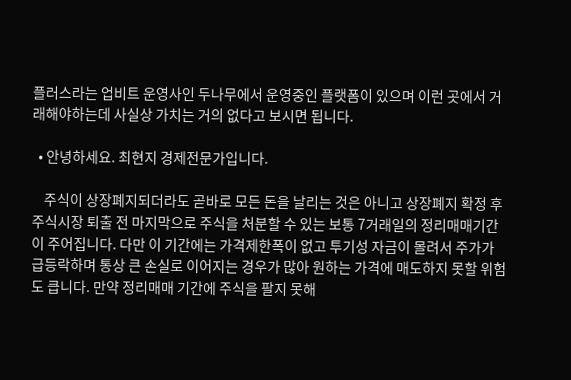플러스라는 업비트 운영사인 두나무에서 운영중인 플랫폼이 있으며 이런 곳에서 거래해야하는데 사실상 가치는 거의 없다고 보시면 됩니다.

  • 안녕하세요. 최현지 경제전문가입니다.

    주식이 상장폐지되더라도 곧바로 모든 돈을 날리는 것은 아니고 상장폐지 확정 후 주식시장 퇴출 전 마지막으로 주식을 처분할 수 있는 보통 7거래일의 정리매매기간이 주어집니다. 다만 이 기간에는 가격제한폭이 없고 투기성 자금이 몰려서 주가가 급등락하며 통상 큰 손실로 이어지는 경우가 많아 원하는 가격에 매도하지 못할 위험도 큽니다. 만약 정리매매 기간에 주식을 팔지 못해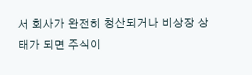서 회사가 완전히 청산되거나 비상장 상태가 되면 주식이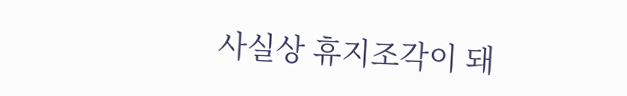사실상 휴지조각이 돼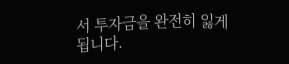서 투자금을 완전히 잃게 됩니다.